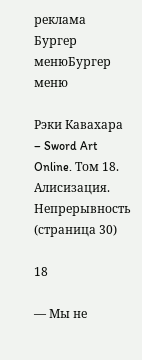реклама
Бургер менюБургер меню

Рэки Кавахара – Sword Art Online. Том 18. Алисизация. Непрерывность (страница 30)

18

— Мы не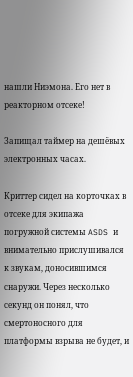нашли Ниэмона. Его нет в реакторном отсеке!

Запищал таймер на дешёвых электронных часах.

Криттер сидел на корточках в отсеке для экипажа погружной системы ASDS и внимательно прислушивался к звукам, доносившимся снаружи. Через несколько секунд он понял, что смертоносного для платформы взрыва не будет, и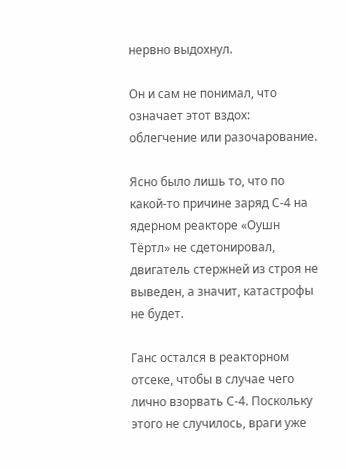нервно выдохнул.

Он и сам не понимал, что означает этот вздох: облегчение или разочарование.

Ясно было лишь то, что по какой-то причине заряд С-4 на ядерном реакторе «Оушн Тёртл» не сдетонировал, двигатель стержней из строя не выведен, а значит, катастрофы не будет.

Ганс остался в реакторном отсеке, чтобы в случае чего лично взорвать С-4. Поскольку этого не случилось, враги уже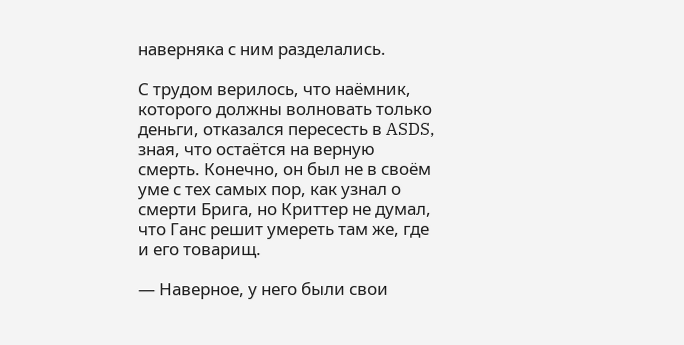наверняка с ним разделались.

С трудом верилось, что наёмник, которого должны волновать только деньги, отказался пересесть в ASDS, зная, что остаётся на верную смерть. Конечно, он был не в своём уме с тех самых пор, как узнал о смерти Брига, но Криттер не думал, что Ганс решит умереть там же, где и его товарищ.

— Наверное, у него были свои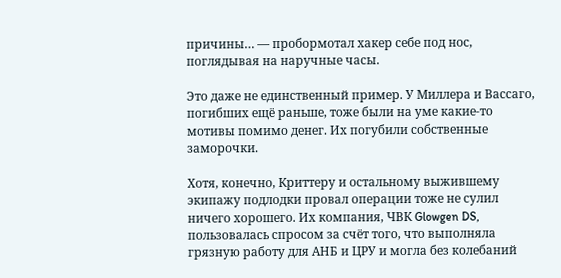причины… — пробормотал хакер себе под нос, поглядывая на наручные часы.

Это даже не единственный пример. У Миллера и Вассаго, погибших ещё раньше, тоже были на уме какие-то мотивы помимо денег. Их погубили собственные заморочки.

Хотя, конечно, Криттеру и остальному выжившему экипажу подлодки провал операции тоже не сулил ничего хорошего. Их компания, ЧВК Glowgen DS, пользовалась спросом за счёт того, что выполняла грязную работу для АНБ и ЦРУ и могла без колебаний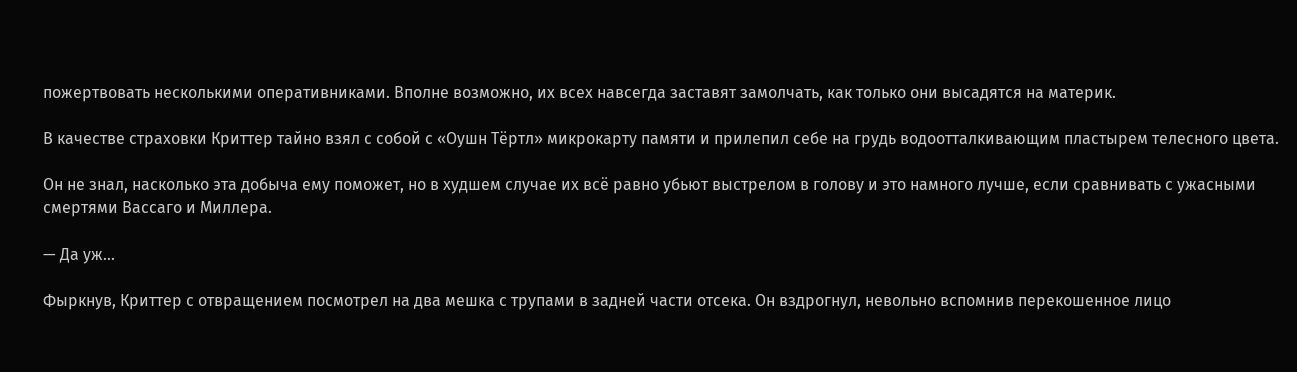пожертвовать несколькими оперативниками. Вполне возможно, их всех навсегда заставят замолчать, как только они высадятся на материк.

В качестве страховки Криттер тайно взял с собой с «Оушн Тёртл» микрокарту памяти и прилепил себе на грудь водоотталкивающим пластырем телесного цвета.

Он не знал, насколько эта добыча ему поможет, но в худшем случае их всё равно убьют выстрелом в голову и это намного лучше, если сравнивать с ужасными смертями Вассаго и Миллера.

— Да уж…

Фыркнув, Криттер с отвращением посмотрел на два мешка с трупами в задней части отсека. Он вздрогнул, невольно вспомнив перекошенное лицо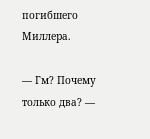погибшего Миллера.

— Гм? Почему только два? —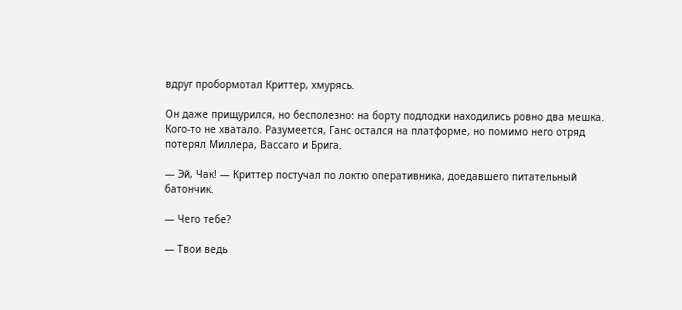вдруг пробормотал Криттер, хмурясь.

Он даже прищурился, но бесполезно: на борту подлодки находились ровно два мешка. Кого-то не хватало. Разумеется, Ганс остался на платформе, но помимо него отряд потерял Миллера, Вассаго и Брига.

— Эй, Чак! — Криттер постучал по локтю оперативника, доедавшего питательный батончик.

— Чего тебе?

— Твои ведь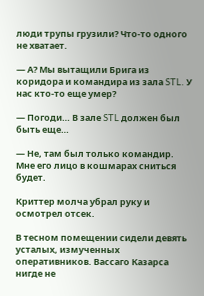люди трупы грузили? Что-то одного не хватает.

— А? Мы вытащили Брига из коридора и командира из зала STL. У нас кто-то еще умер?

— Погоди… В зале STL должен был быть еще…

— Не, там был только командир. Мне его лицо в кошмарах сниться будет.

Криттер молча убрал руку и осмотрел отсек.

В тесном помещении сидели девять усталых, измученных оперативников. Вассаго Казарса нигде не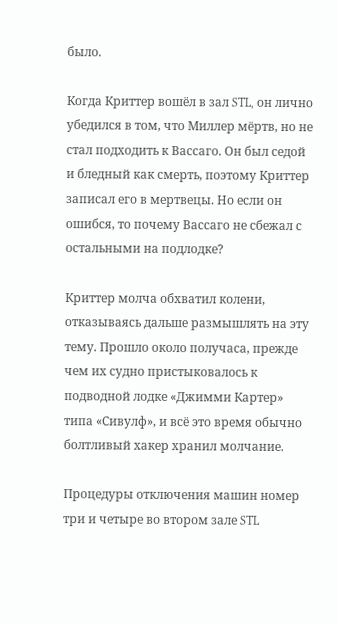было.

Когда Криттер вошёл в зал STL, он лично убедился в том, что Миллер мёртв, но не стал подходить к Вассаго. Он был седой и бледный как смерть, поэтому Криттер записал его в мертвецы. Но если он ошибся, то почему Вассаго не сбежал с остальными на подлодке?

Криттер молча обхватил колени, отказываясь дальше размышлять на эту тему. Прошло около получаса, прежде чем их судно пристыковалось к подводной лодке «Джимми Картер» типа «Сивулф», и всё это время обычно болтливый хакер хранил молчание.

Процедуры отключения машин номер три и четыре во втором зале STL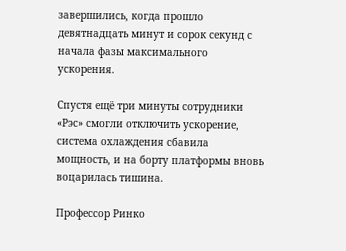завершились, когда прошло девятнадцать минут и сорок секунд с начала фазы максимального ускорения.

Спустя ещё три минуты сотрудники «Рэс» смогли отключить ускорение, система охлаждения сбавила мощность, и на борту платформы вновь воцарилась тишина.

Профессор Ринко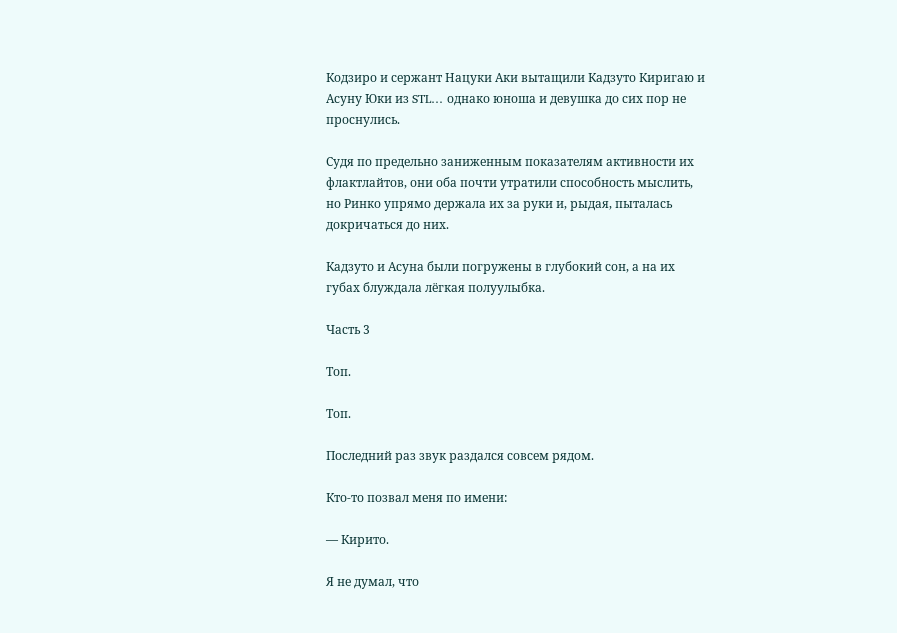Кодзиро и сержант Нацуки Аки вытащили Кадзуто Киригаю и Асуну Юки из STL… однако юноша и девушка до сих пор не проснулись.

Судя по предельно заниженным показателям активности их флактлайтов, они оба почти утратили способность мыслить, но Ринко упрямо держала их за руки и, рыдая, пыталась докричаться до них.

Кадзуто и Асуна были погружены в глубокий сон, а на их губах блуждала лёгкая полуулыбка.

Часть 3

Топ.

Топ.

Последний раз звук раздался совсем рядом.

Кто-то позвал меня по имени:

— Кирито.

Я не думал, что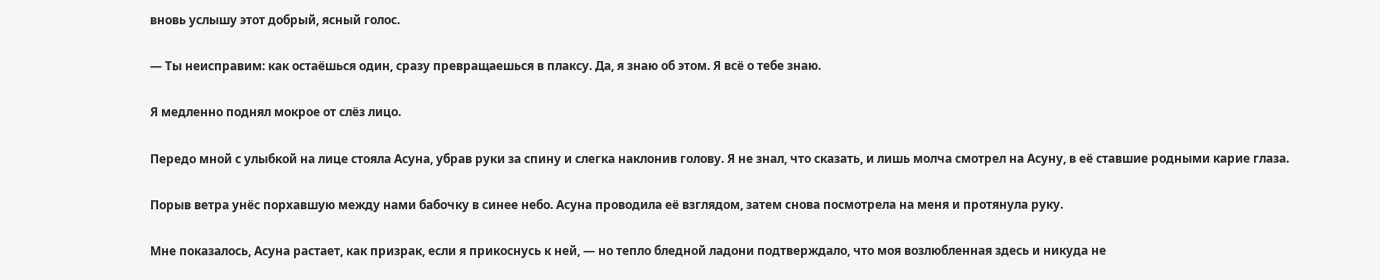вновь услышу этот добрый, ясный голос.

— Ты неисправим: как остаёшься один, сразу превращаешься в плаксу. Да, я знаю об этом. Я всё о тебе знаю.

Я медленно поднял мокрое от слёз лицо.

Передо мной с улыбкой на лице стояла Асуна, убрав руки за спину и слегка наклонив голову. Я не знал, что сказать, и лишь молча смотрел на Асуну, в её ставшие родными карие глаза.

Порыв ветра унёс порхавшую между нами бабочку в синее небо. Асуна проводила её взглядом, затем снова посмотрела на меня и протянула руку.

Мне показалось, Асуна растает, как призрак, если я прикоснусь к ней, — но тепло бледной ладони подтверждало, что моя возлюбленная здесь и никуда не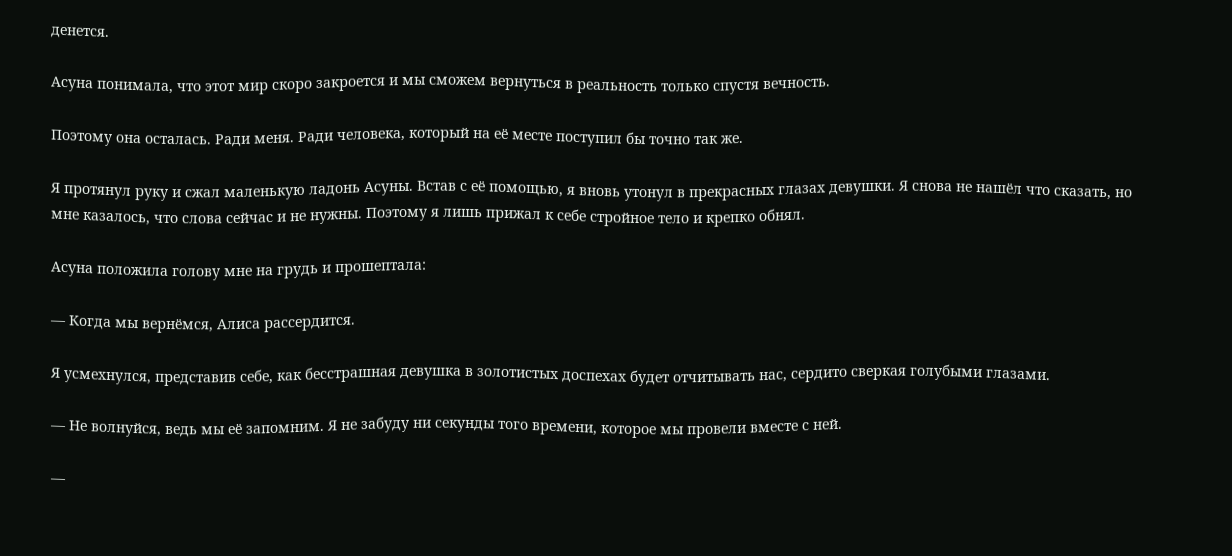денется.

Асуна понимала, что этот мир скоро закроется и мы сможем вернуться в реальность только спустя вечность.

Поэтому она осталась. Ради меня. Ради человека, который на её месте поступил бы точно так же.

Я протянул руку и сжал маленькую ладонь Асуны. Встав с её помощью, я вновь утонул в прекрасных глазах девушки. Я снова не нашёл что сказать, но мне казалось, что слова сейчас и не нужны. Поэтому я лишь прижал к себе стройное тело и крепко обнял.

Асуна положила голову мне на грудь и прошептала:

— Когда мы вернёмся, Алиса рассердится.

Я усмехнулся, представив себе, как бесстрашная девушка в золотистых доспехах будет отчитывать нас, сердито сверкая голубыми глазами.

— Не волнуйся, ведь мы её запомним. Я не забуду ни секунды того времени, которое мы провели вместе с ней.

—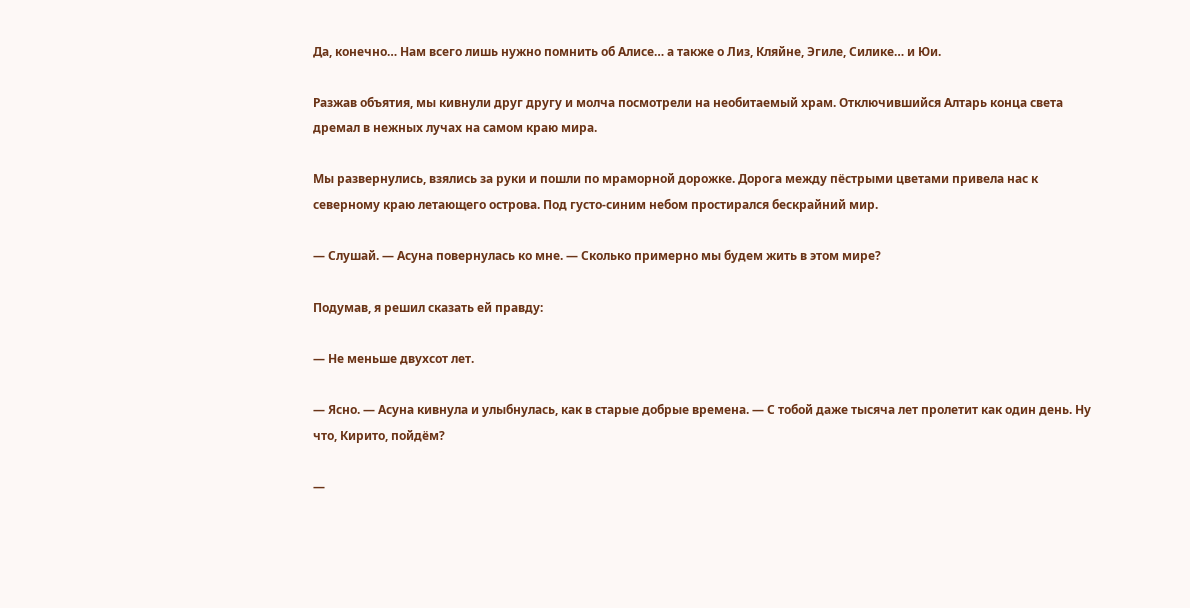Да, конечно… Нам всего лишь нужно помнить об Алисе… а также о Лиз, Кляйне, Эгиле, Силике… и Юи.

Разжав объятия, мы кивнули друг другу и молча посмотрели на необитаемый храм. Отключившийся Алтарь конца света дремал в нежных лучах на самом краю мира.

Мы развернулись, взялись за руки и пошли по мраморной дорожке. Дорога между пёстрыми цветами привела нас к северному краю летающего острова. Под густо-синим небом простирался бескрайний мир.

— Слушай. — Асуна повернулась ко мне. — Сколько примерно мы будем жить в этом мире?

Подумав, я решил сказать ей правду:

— Не меньше двухсот лет.

— Ясно. — Асуна кивнула и улыбнулась, как в старые добрые времена. — С тобой даже тысяча лет пролетит как один день. Ну что, Кирито, пойдём?

—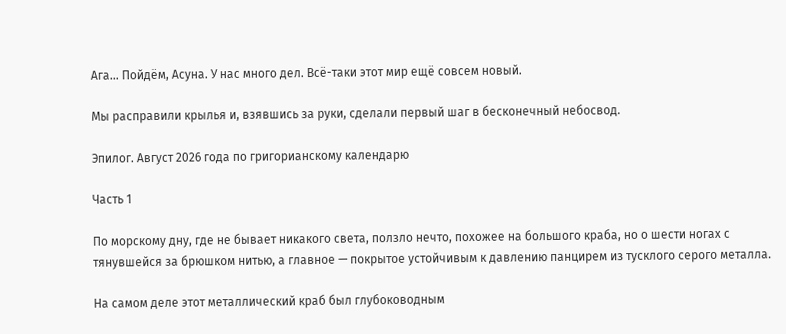Ага… Пойдём, Асуна. У нас много дел. Всё-таки этот мир ещё совсем новый.

Мы расправили крылья и, взявшись за руки, сделали первый шаг в бесконечный небосвод.

Эпилог. Август 2026 года по григорианскому календарю

Часть 1

По морскому дну, где не бывает никакого света, ползло нечто, похожее на большого краба, но о шести ногах с тянувшейся за брюшком нитью, а главное — покрытое устойчивым к давлению панцирем из тусклого серого металла.

На самом деле этот металлический краб был глубоководным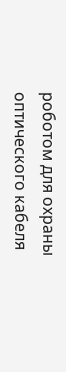роботом для охраны оптического кабеля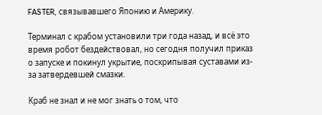FASTER, связывавшего Японию и Америку.

Терминал с крабом установили три года назад, и всё это время робот бездействовал, но сегодня получил приказ о запуске и покинул укрытие, поскрипывая суставами из-за затвердевшей смазки.

Краб не знал и не мог знать о том, что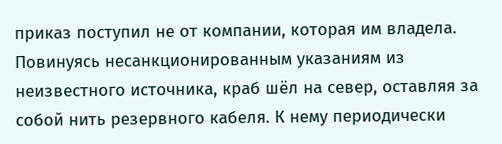приказ поступил не от компании, которая им владела. Повинуясь несанкционированным указаниям из неизвестного источника, краб шёл на север, оставляя за собой нить резервного кабеля. К нему периодически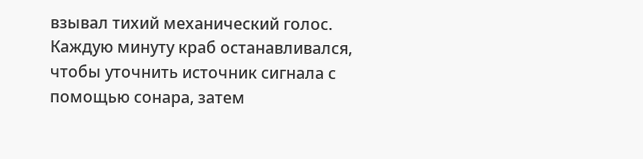взывал тихий механический голос. Каждую минуту краб останавливался, чтобы уточнить источник сигнала с помощью сонара, затем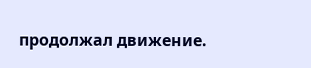продолжал движение.